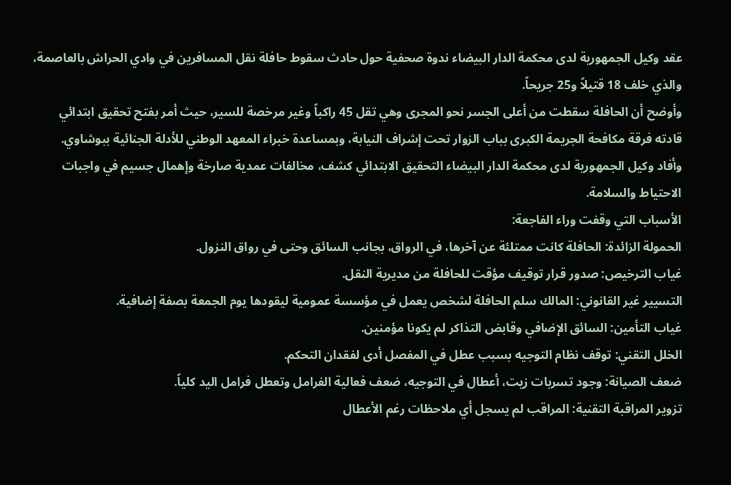عقد وكيل الجمهورية لدى محكمة الدار البيضاء ندوة صحفية حول حادث سقوط حافلة نقل المسافرين في وادي الحراش بالعاصمة، والذي خلف 18 قتيلاً و25 جريحاً.
وأوضح أن الحافلة سقطت من أعلى الجسر نحو المجرى وهي تقل 45 راكباً وغير مرخصة للسير، حيث أمر بفتح تحقيق ابتدائي قادته فرقة مكافحة الجريمة الكبرى بباب الزوار تحت إشراف النيابة، وبمساعدة خبراء المعهد الوطني للأدلة الجنائية ببوشاوي.
وأفاد وكيل الجمهورية لدى محكمة الدار البيضاء التحقيق الابتدائي كشف، مخالفات عمدية صارخة وإهمال جسيم في واجبات الاحتياط والسلامة.
الأسباب التي وقفت وراء الفاجعة:
الحمولة الزائدة: الحافلة كانت ممتلئة عن آخرها، في الرواق، بجانب السائق وحتى في رواق النزول.
غياب الترخيص: صدور قرار توقيف مؤقت للحافلة من مديرية النقل.
التسيير غير القانوني: المالك سلم الحافلة لشخص يعمل في مؤسسة عمومية ليقودها يوم الجمعة بصفة إضافية.
غياب التأمين: السائق الإضافي وقابض التذاكر لم يكونا مؤمنين.
الخلل التقني: توقف نظام التوجيه بسبب عطل في المفصل أدى لفقدان التحكم.
ضعف الصيانة: وجود تسربات زيت، أعطال في التوجيه، ضعف فعالية الفرامل وتعطل فرامل اليد كلياً.
تزوير المراقبة التقنية: المراقب لم يسجل أي ملاحظات رغم الأعطال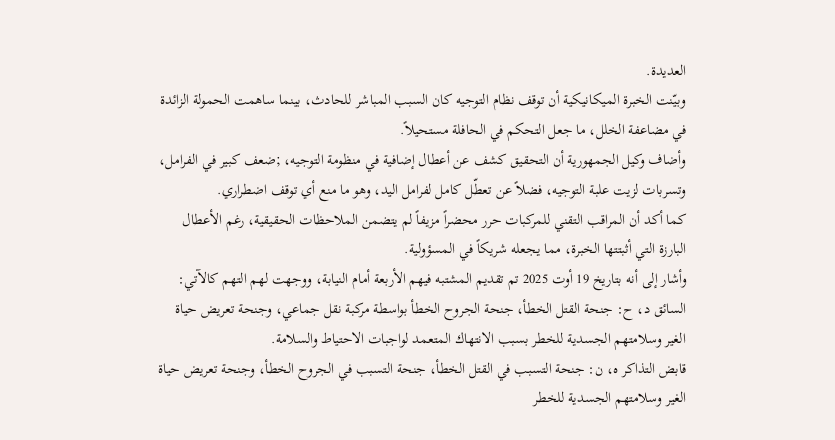العديدة.
وبيّنت الخبرة الميكانيكية أن توقف نظام التوجيه كان السبب المباشر للحادث، بينما ساهمت الحمولة الزائدة في مضاعفة الخلل، ما جعل التحكم في الحافلة مستحيلاً.
وأضاف وكيل الجمهورية أن التحقيق كشف عن أعطال إضافية في منظومة التوجيه، ;ضعف كبير في الفرامل، وتسربات لزيت علبة التوجيه، فضلاً عن تعطّل كامل لفرامل اليد، وهو ما منع أي توقف اضطراري.
كما أكد أن المراقب التقني للمركبات حرر محضراً مزيفاً لم يتضمن الملاحظات الحقيقية، رغم الأعطال البارزة التي أثبتتها الخبرة، مما يجعله شريكاً في المسؤولية.
وأشار إلى أنه بتاريخ 19 أوت 2025 تم تقديم المشتبه فيهم الأربعة أمام النيابة، ووجهت لهم التهم كالآتي:
السائق د، ح: جنحة القتل الخطأ، جنحة الجروح الخطأ بواسطة مركبة نقل جماعي، وجنحة تعريض حياة الغير وسلامتهم الجسدية للخطر بسبب الانتهاك المتعمد لواجبات الاحتياط والسلامة.
قابض التذاكر ه، ن: جنحة التسبب في القتل الخطأ، جنحة التسبب في الجروح الخطأ، وجنحة تعريض حياة الغير وسلامتهم الجسدية للخطر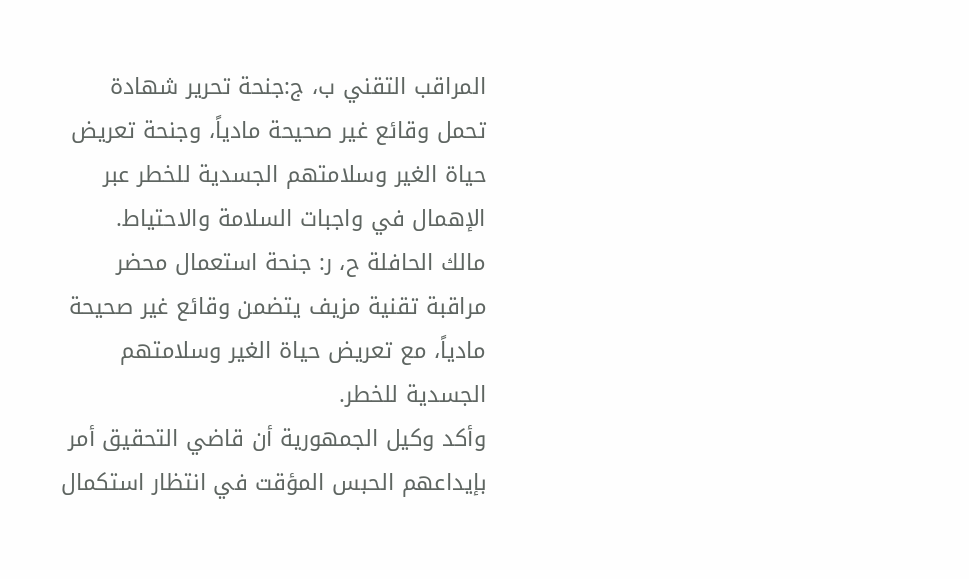المراقب التقني ب، ج:جنحة تحرير شهادة تحمل وقائع غير صحيحة مادياً، وجنحة تعريض حياة الغير وسلامتهم الجسدية للخطر عبر الإهمال في واجبات السلامة والاحتياط.
مالك الحافلة ح، ر: جنحة استعمال محضر مراقبة تقنية مزيف يتضمن وقائع غير صحيحة مادياً، مع تعريض حياة الغير وسلامتهم الجسدية للخطر.
وأكد وكيل الجمهورية أن قاضي التحقيق أمر بإيداعهم الحبس المؤقت في انتظار استكمال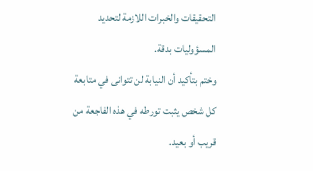التحقيقات والخبرات اللازمة لتحديد المسؤوليات بدقة.
وختم بتأكيد أن النيابة لن تتوانى في متابعة كل شخص يثبت تورطه في هذه الفاجعة من قريب أو بعيد.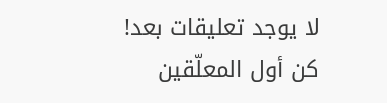لا يوجد تعليقات بعد! كن أول المعلّقين